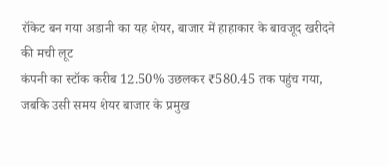रॉकेट बन गया अडानी का यह शेयर, बाजार में हाहाकार के बावजूद खरीदने की मची लूट
कंपनी का स्टॉक करीब 12.50% उछलकर ₹580.45 तक पहुंच गया, जबकि उसी समय शेयर बाजार के प्रमुख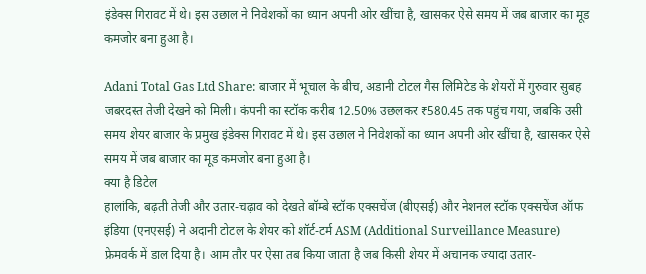इंडेक्स गिरावट में थे। इस उछाल ने निवेशकों का ध्यान अपनी ओर खींचा है, खासकर ऐसे समय में जब बाजार का मूड कमजोर बना हुआ है।

Adani Total Gas Ltd Share: बाजार में भूचाल के बीच, अडानी टोटल गैस लिमिटेड के शेयरों में गुरुवार सुबह जबरदस्त तेजी देखने को मिली। कंपनी का स्टॉक करीब 12.50% उछलकर ₹580.45 तक पहुंच गया, जबकि उसी समय शेयर बाजार के प्रमुख इंडेक्स गिरावट में थे। इस उछाल ने निवेशकों का ध्यान अपनी ओर खींचा है, खासकर ऐसे समय में जब बाजार का मूड कमजोर बना हुआ है।
क्या है डिटेल
हालांकि, बढ़ती तेजी और उतार-चढ़ाव को देखते बॉम्बे स्टॉक एक्सचेंज (बीएसई) और नेशनल स्टॉक एक्सचेंज ऑफ इंडिया (एनएसई) ने अदानी टोटल के शेयर को शॉर्ट-टर्म ASM (Additional Surveillance Measure) फ्रेमवर्क में डाल दिया है। आम तौर पर ऐसा तब किया जाता है जब किसी शेयर में अचानक ज्यादा उतार-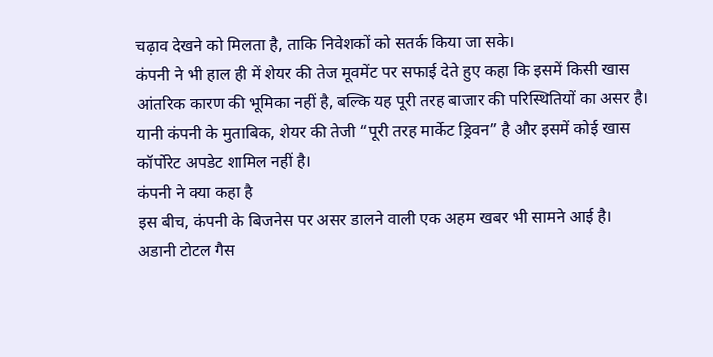चढ़ाव देखने को मिलता है, ताकि निवेशकों को सतर्क किया जा सके।
कंपनी ने भी हाल ही में शेयर की तेज मूवमेंट पर सफाई देते हुए कहा कि इसमें किसी खास आंतरिक कारण की भूमिका नहीं है, बल्कि यह पूरी तरह बाजार की परिस्थितियों का असर है। यानी कंपनी के मुताबिक, शेयर की तेजी “पूरी तरह मार्केट ड्रिवन” है और इसमें कोई खास कॉर्पोरेट अपडेट शामिल नहीं है।
कंपनी ने क्या कहा है
इस बीच, कंपनी के बिजनेस पर असर डालने वाली एक अहम खबर भी सामने आई है। अडानी टोटल गैस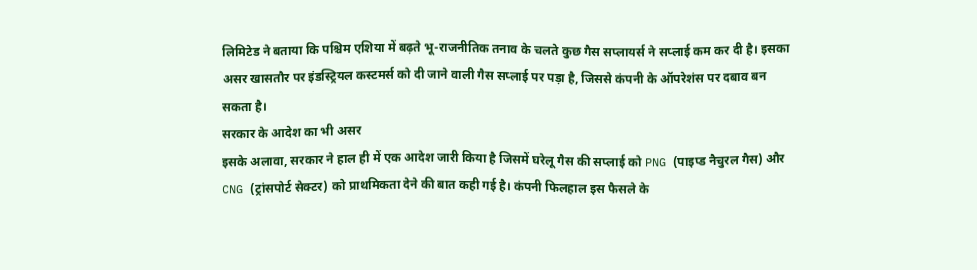लिमिटेड ने बताया कि पश्चिम एशिया में बढ़ते भू-राजनीतिक तनाव के चलते कुछ गैस सप्लायर्स ने सप्लाई कम कर दी है। इसका असर खासतौर पर इंडस्ट्रियल कस्टमर्स को दी जाने वाली गैस सप्लाई पर पड़ा है, जिससे कंपनी के ऑपरेशंस पर दबाव बन सकता है।
सरकार के आदेश का भी असर
इसके अलावा, सरकार ने हाल ही में एक आदेश जारी किया है जिसमें घरेलू गैस की सप्लाई को PNG (पाइप्ड नैचुरल गैस) और CNG (ट्रांसपोर्ट सेक्टर) को प्राथमिकता देने की बात कही गई है। कंपनी फिलहाल इस फैसले के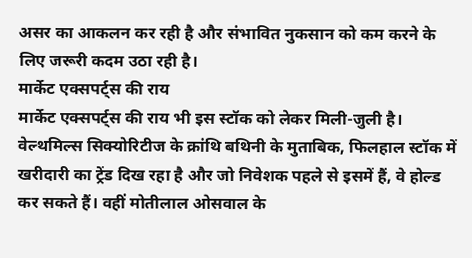असर का आकलन कर रही है और संभावित नुकसान को कम करने के लिए जरूरी कदम उठा रही है।
मार्केट एक्सपर्ट्स की राय
मार्केट एक्सपर्ट्स की राय भी इस स्टॉक को लेकर मिली-जुली है। वेल्थमिल्स सिक्योरिटीज के क्रांथि बथिनी के मुताबिक, फिलहाल स्टॉक में खरीदारी का ट्रेंड दिख रहा है और जो निवेशक पहले से इसमें हैं, वे होल्ड कर सकते हैं। वहीं मोतीलाल ओसवाल के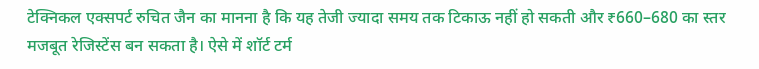टेक्निकल एक्सपर्ट रुचित जैन का मानना है कि यह तेजी ज्यादा समय तक टिकाऊ नहीं हो सकती और ₹660–680 का स्तर मजबूत रेजिस्टेंस बन सकता है। ऐसे में शॉर्ट टर्म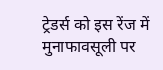ट्रेडर्स को इस रेंज में मुनाफावसूली पर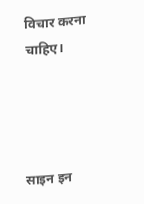विचार करना चाहिए।




साइन इन